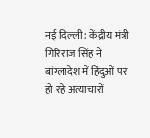नई दिल्ली: केंद्रीय मंत्री गिरिराज सिंह ने बांग्लादेश में हिंदुओं पर हो रहे अत्याचारों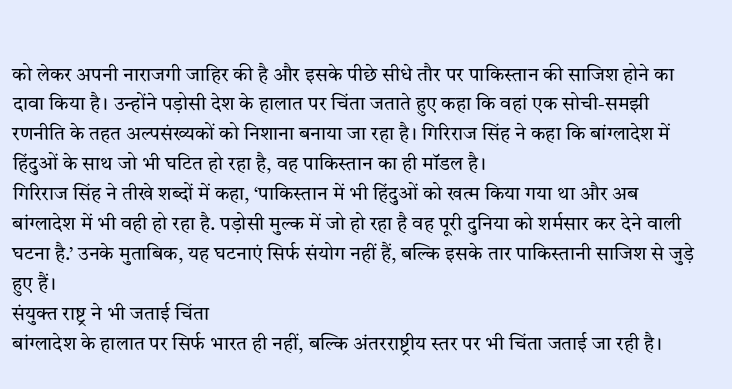को लेकर अपनी नाराजगी जाहिर की है और इसके पीछे सीधे तौर पर पाकिस्तान की साजिश होने का दावा किया है। उन्होंने पड़ोसी देश के हालात पर चिंता जताते हुए कहा कि वहां एक सोची-समझी रणनीति के तहत अल्पसंख्यकों को निशाना बनाया जा रहा है। गिरिराज सिंह ने कहा कि बांग्लादेश में हिंदुओं के साथ जो भी घटित हो रहा है, वह पाकिस्तान का ही मॉडल है।
गिरिराज सिंह ने तीखे शब्दों में कहा, ‘पाकिस्तान में भी हिंदुओं को खत्म किया गया था और अब बांग्लादेश में भी वही हो रहा है. पड़ोसी मुल्क में जो हो रहा है वह पूरी दुनिया को शर्मसार कर देने वाली घटना है.’ उनके मुताबिक, यह घटनाएं सिर्फ संयोग नहीं हैं, बल्कि इसके तार पाकिस्तानी साजिश से जुड़े हुए हैं।
संयुक्त राष्ट्र ने भी जताई चिंता
बांग्लादेश के हालात पर सिर्फ भारत ही नहीं, बल्कि अंतरराष्ट्रीय स्तर पर भी चिंता जताई जा रही है।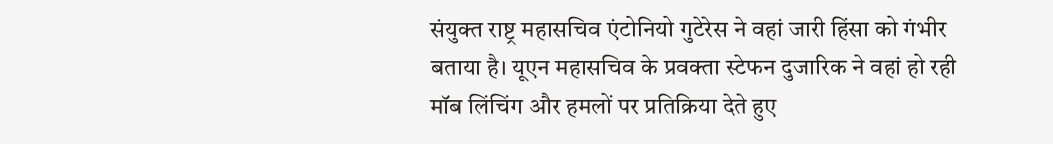संयुक्त राष्ट्र महासचिव एंटोनियो गुटेरेस ने वहां जारी हिंसा को गंभीर बताया है। यूएन महासचिव के प्रवक्ता स्टेफन दुजारिक ने वहां हो रही मॉब लिंचिंग और हमलों पर प्रतिक्रिया देते हुए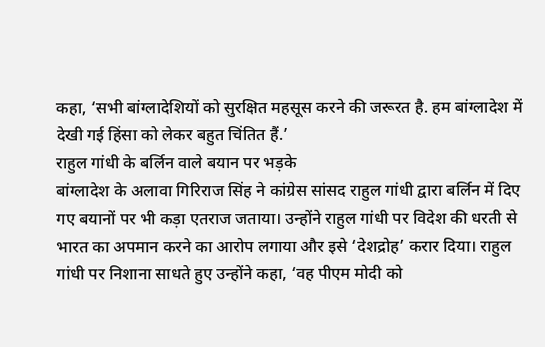कहा, ‘सभी बांग्लादेशियों को सुरक्षित महसूस करने की जरूरत है. हम बांग्लादेश में देखी गई हिंसा को लेकर बहुत चिंतित हैं.’
राहुल गांधी के बर्लिन वाले बयान पर भड़के
बांग्लादेश के अलावा गिरिराज सिंह ने कांग्रेस सांसद राहुल गांधी द्वारा बर्लिन में दिए गए बयानों पर भी कड़ा एतराज जताया। उन्होंने राहुल गांधी पर विदेश की धरती से भारत का अपमान करने का आरोप लगाया और इसे ‘देशद्रोह’ करार दिया। राहुल गांधी पर निशाना साधते हुए उन्होंने कहा, ‘वह पीएम मोदी को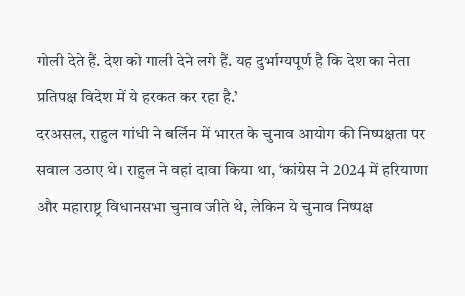गोली देते हैं. देश को गाली देने लगे हैं. यह दुर्भाग्यपूर्ण है कि देश का नेता प्रतिपक्ष विदेश में ये हरकत कर रहा है.’
दरअसल, राहुल गांधी ने बर्लिन में भारत के चुनाव आयोग की निष्पक्षता पर सवाल उठाए थे। राहुल ने वहां दावा किया था, ‘कांग्रेस ने 2024 में हरियाणा और महाराष्ट्र विधानसभा चुनाव जीते थे, लेकिन ये चुनाव निष्पक्ष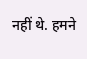नहीं थे. हमने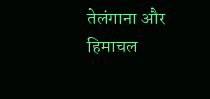तेलंगाना और हिमाचल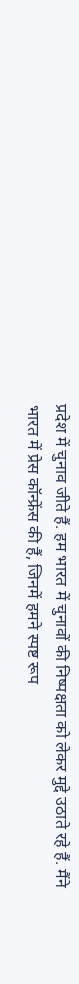प्रदेश में चुनाव जीते हैं. हम भारत में चुनावों की निष्पक्षता को लेकर मुद्दे उठाते रहे हैं. मैंने भारत में प्रेस कॉन्फ्रेंस की हैं, जिनमें हमने स्पष्ट रूप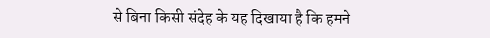से बिना किसी संदेह के यह दिखाया है कि हमने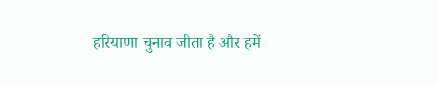हरियाणा चुनाव जीता है और हमें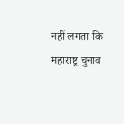नहीं लगता कि महाराष्ट्र चुनाव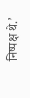निष्पक्ष थे.’